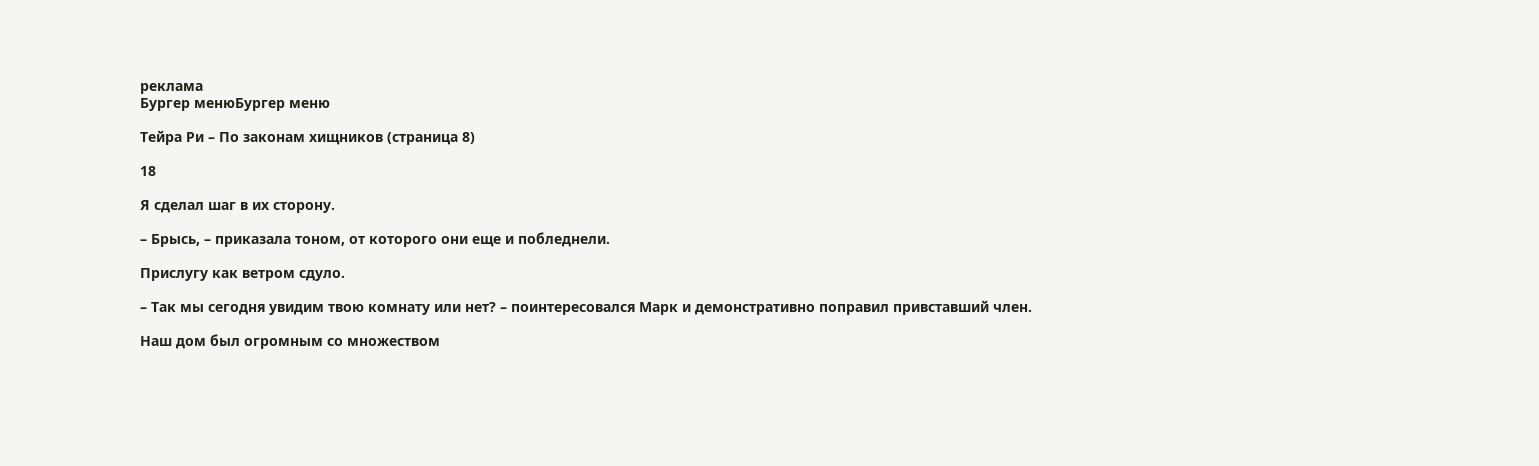реклама
Бургер менюБургер меню

Тейра Ри – По законам хищников (страница 8)

18

Я сделал шаг в их сторону.

– Брысь, – приказала тоном, от которого они еще и побледнели.

Прислугу как ветром сдуло.

– Так мы сегодня увидим твою комнату или нет? – поинтересовался Марк и демонстративно поправил привставший член.

Наш дом был огромным со множеством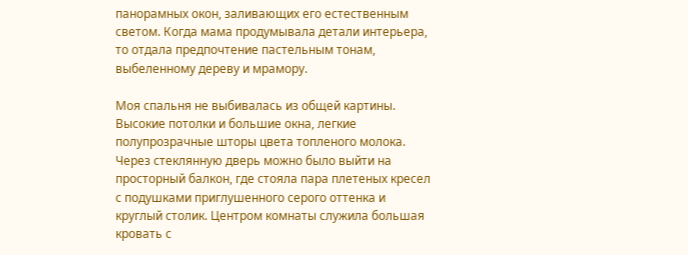панорамных окон, заливающих его естественным светом. Когда мама продумывала детали интерьера, то отдала предпочтение пастельным тонам, выбеленному дереву и мрамору.

Моя спальня не выбивалась из общей картины. Высокие потолки и большие окна, легкие полупрозрачные шторы цвета топленого молока. Через стеклянную дверь можно было выйти на просторный балкон, где стояла пара плетеных кресел с подушками приглушенного серого оттенка и круглый столик. Центром комнаты служила большая кровать с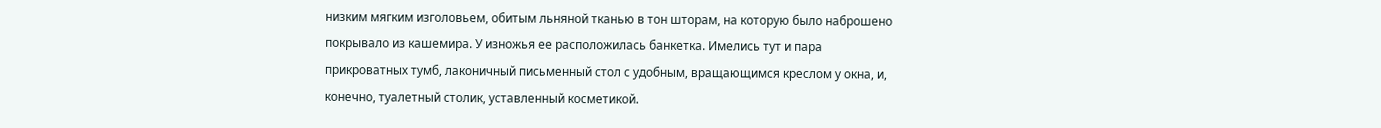низким мягким изголовьем, обитым льняной тканью в тон шторам, на которую было наброшено покрывало из кашемира. У изножья ее расположилась банкетка. Имелись тут и пара прикроватных тумб, лаконичный письменный стол с удобным, вращающимся креслом у окна, и, конечно, туалетный столик, уставленный косметикой.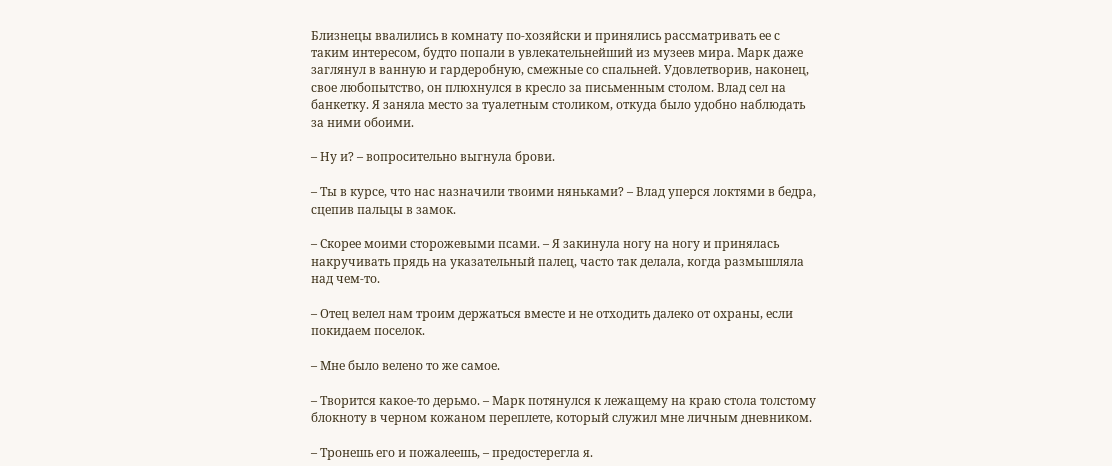Близнецы ввалились в комнату по-хозяйски и принялись рассматривать ее с таким интересом, будто попали в увлекательнейший из музеев мира. Марк даже заглянул в ванную и гардеробную, смежные со спальней. Удовлетворив, наконец, свое любопытство, он плюхнулся в кресло за письменным столом. Влад сел на банкетку. Я заняла место за туалетным столиком, откуда было удобно наблюдать за ними обоими.

– Ну и? – вопросительно выгнула брови.

– Ты в курсе, что нас назначили твоими няньками? – Влад уперся локтями в бедра, сцепив пальцы в замок.

– Скорее моими сторожевыми псами. – Я закинула ногу на ногу и принялась накручивать прядь на указательный палец, часто так делала, когда размышляла над чем-то.

– Отец велел нам троим держаться вместе и не отходить далеко от охраны, если покидаем поселок.

– Мне было велено то же самое.

– Творится какое-то дерьмо. – Марк потянулся к лежащему на краю стола толстому блокноту в черном кожаном переплете, который служил мне личным дневником.

– Тронешь его и пожалеешь, – предостерегла я.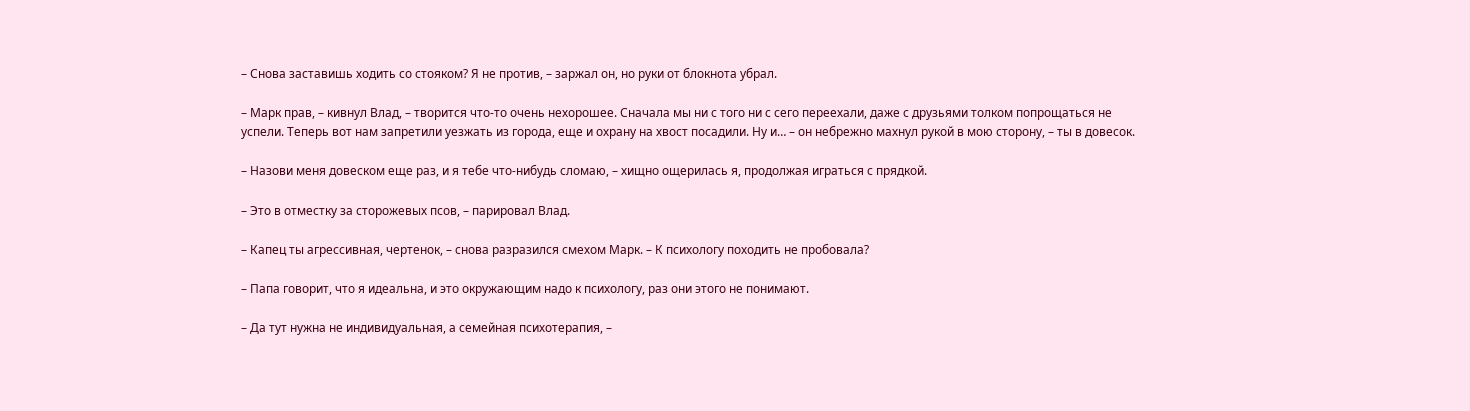– Снова заставишь ходить со стояком? Я не против, – заржал он, но руки от блокнота убрал.

– Марк прав, – кивнул Влад, – творится что-то очень нехорошее. Сначала мы ни с того ни с сего переехали, даже с друзьями толком попрощаться не успели. Теперь вот нам запретили уезжать из города, еще и охрану на хвост посадили. Ну и… – он небрежно махнул рукой в мою сторону, – ты в довесок.

– Назови меня довеском еще раз, и я тебе что-нибудь сломаю, – хищно ощерилась я, продолжая играться с прядкой.

– Это в отместку за сторожевых псов, – парировал Влад.

– Капец ты агрессивная, чертенок, – снова разразился смехом Марк. – К психологу походить не пробовала?

– Папа говорит, что я идеальна, и это окружающим надо к психологу, раз они этого не понимают.

– Да тут нужна не индивидуальная, а семейная психотерапия, –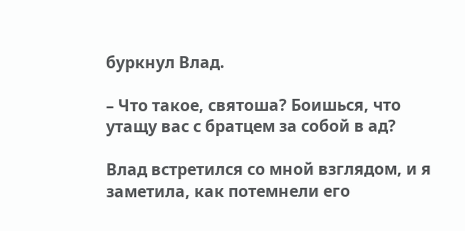буркнул Влад.

– Что такое, святоша? Боишься, что утащу вас с братцем за собой в ад?

Влад встретился со мной взглядом, и я заметила, как потемнели его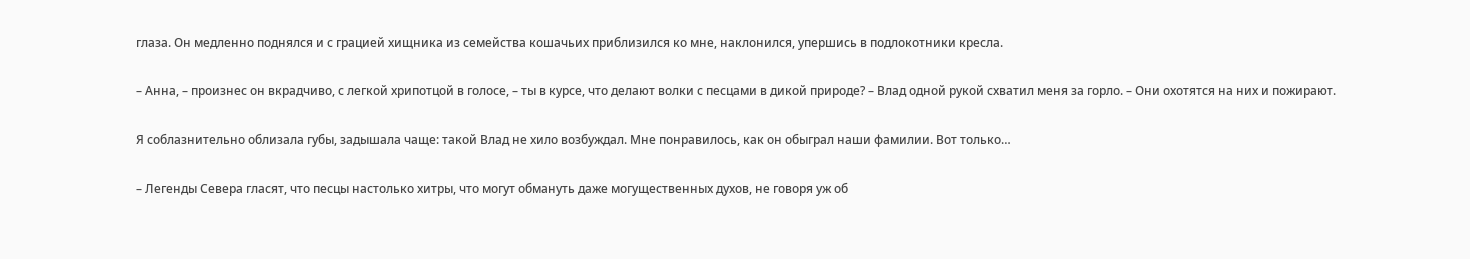глаза. Он медленно поднялся и с грацией хищника из семейства кошачьих приблизился ко мне, наклонился, упершись в подлокотники кресла.

– Анна, – произнес он вкрадчиво, с легкой хрипотцой в голосе, – ты в курсе, что делают волки с песцами в дикой природе? – Влад одной рукой схватил меня за горло. – Они охотятся на них и пожирают.

Я соблазнительно облизала губы, задышала чаще: такой Влад не хило возбуждал. Мне понравилось, как он обыграл наши фамилии. Вот только…

– Легенды Севера гласят, что песцы настолько хитры, что могут обмануть даже могущественных духов, не говоря уж об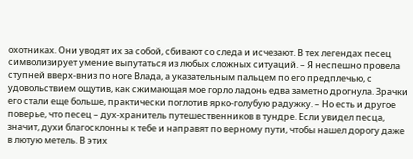охотниках. Они уводят их за собой, сбивают со следа и исчезают. В тех легендах песец символизирует умение выпутаться из любых сложных ситуаций. – Я неспешно провела ступней вверх-вниз по ноге Влада, а указательным пальцем по его предплечью, с удовольствием ощутив, как сжимающая мое горло ладонь едва заметно дрогнула. Зрачки его стали еще больше, практически поглотив ярко-голубую радужку. – Но есть и другое поверье, что песец – дух-хранитель путешественников в тундре. Если увидел песца, значит, духи благосклонны к тебе и направят по верному пути, чтобы нашел дорогу даже в лютую метель. В этих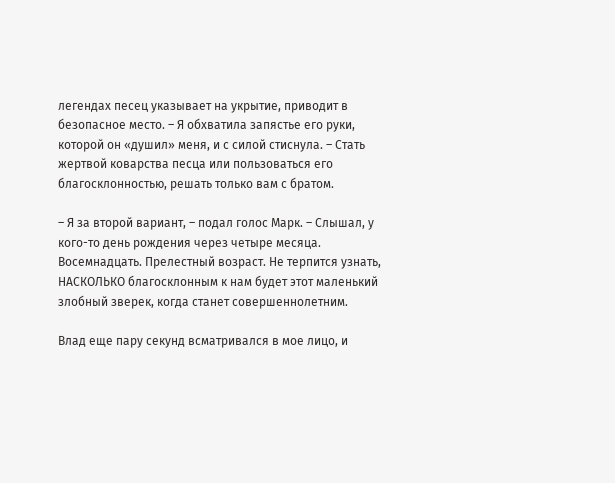легендах песец указывает на укрытие, приводит в безопасное место. – Я обхватила запястье его руки, которой он «душил» меня, и с силой стиснула. – Стать жертвой коварства песца или пользоваться его благосклонностью, решать только вам с братом.

– Я за второй вариант, – подал голос Марк. – Слышал, у кого-то день рождения через четыре месяца. Восемнадцать. Прелестный возраст. Не терпится узнать, НАСКОЛЬКО благосклонным к нам будет этот маленький злобный зверек, когда станет совершеннолетним.

Влад еще пару секунд всматривался в мое лицо, и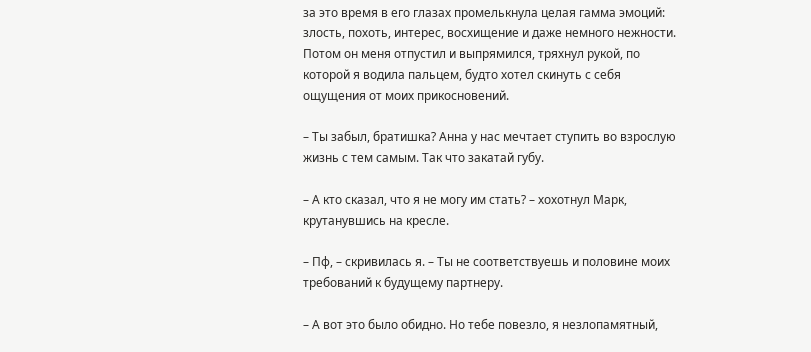за это время в его глазах промелькнула целая гамма эмоций: злость, похоть, интерес, восхищение и даже немного нежности. Потом он меня отпустил и выпрямился, тряхнул рукой, по которой я водила пальцем, будто хотел скинуть с себя ощущения от моих прикосновений.

– Ты забыл, братишка? Анна у нас мечтает ступить во взрослую жизнь с тем самым. Так что закатай губу.

– А кто сказал, что я не могу им стать? – хохотнул Марк, крутанувшись на кресле.

– Пф, – скривилась я. – Ты не соответствуешь и половине моих требований к будущему партнеру.

– А вот это было обидно. Но тебе повезло, я незлопамятный,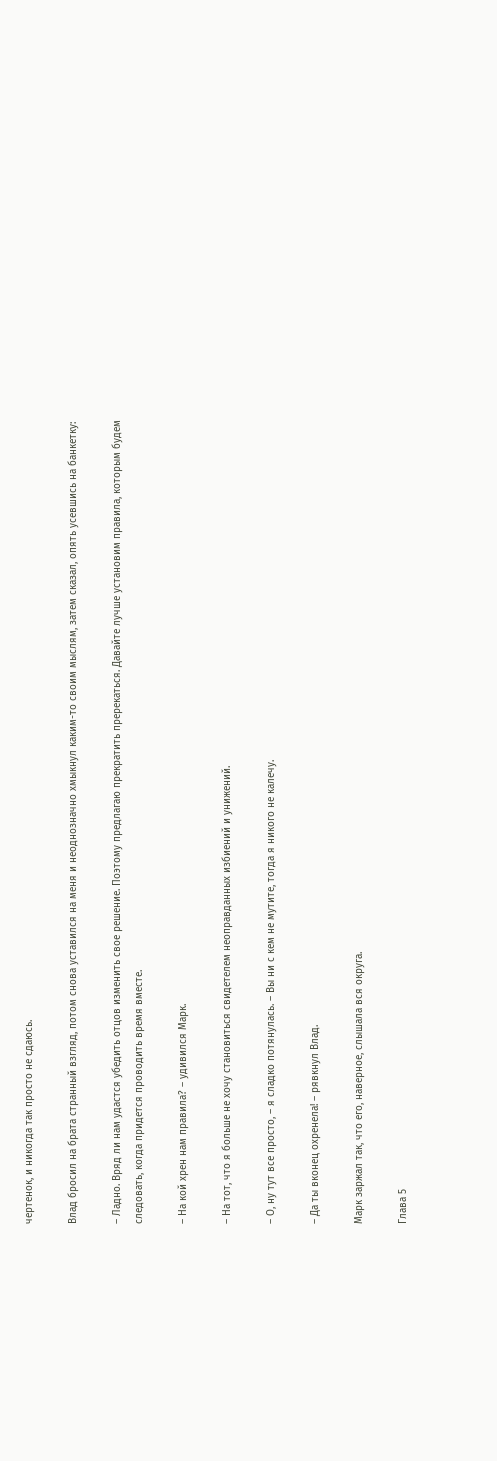чертенок, и никогда так просто не сдаюсь.

Влад бросил на брата странный взгляд, потом снова уставился на меня и неоднозначно хмыкнул каким-то своим мыслям, затем сказал, опять усевшись на банкетку:

– Ладно. Вряд ли нам удастся убедить отцов изменить свое решение. Поэтому предлагаю прекратить пререкаться. Давайте лучше установим правила, которым будем следовать, когда придется проводить время вместе.

– На кой хрен нам правила? – удивился Марк.

– На тот, что я больше не хочу становиться свидетелем неоправданных избиений и унижений.

– О, ну тут все просто, – я сладко потянулась. – Вы ни с кем не мутите, тогда я никого не калечу.

– Да ты вконец охренела! – рявкнул Влад.

Марк заржал так, что его, наверное, слышала вся округа.

Глава 5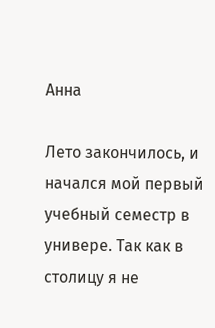Анна

Лето закончилось, и начался мой первый учебный семестр в универе. Так как в столицу я не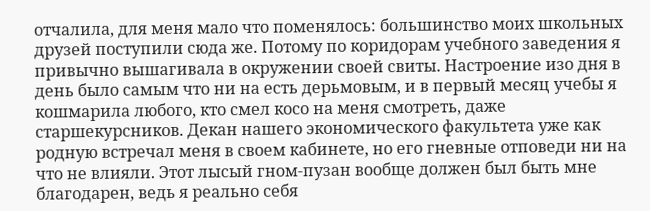отчалила, для меня мало что поменялось: большинство моих школьных друзей поступили сюда же. Потому по коридорам учебного заведения я привычно вышагивала в окружении своей свиты. Настроение изо дня в день было самым что ни на есть дерьмовым, и в первый месяц учебы я кошмарила любого, кто смел косо на меня смотреть, даже старшекурсников. Декан нашего экономического факультета уже как родную встречал меня в своем кабинете, но его гневные отповеди ни на что не влияли. Этот лысый гном-пузан вообще должен был быть мне благодарен, ведь я реально себя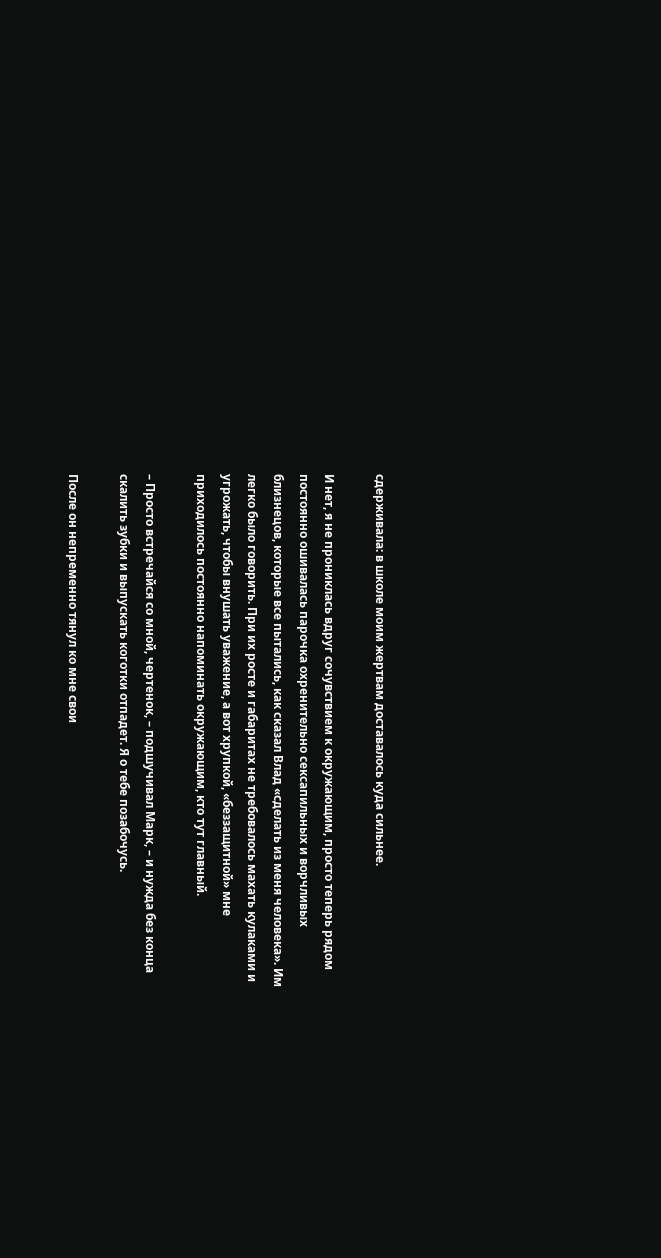сдерживала: в школе моим жертвам доставалось куда сильнее.

И нет, я не прониклась вдруг сочувствием к окружающим, просто теперь рядом постоянно ошивалась парочка охренительно сексапильных и ворчливых близнецов, которые все пытались, как сказал Влад «сделать из меня человека». Им легко было говорить. При их росте и габаритах не требовалось махать кулаками и угрожать, чтобы внушать уважение, а вот хрупкой, «беззащитной» мне приходилось постоянно напоминать окружающим, кто тут главный.

– Просто встречайся со мной, чертенок, – подшучивал Марк, – и нужда без конца скалить зубки и выпускать коготки отпадет. Я о тебе позабочусь.

После он непременно тянул ко мне свои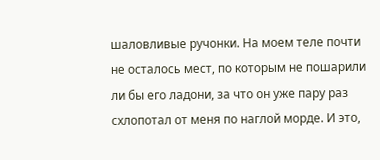шаловливые ручонки. На моем теле почти не осталось мест, по которым не пошарили ли бы его ладони, за что он уже пару раз схлопотал от меня по наглой морде. И это,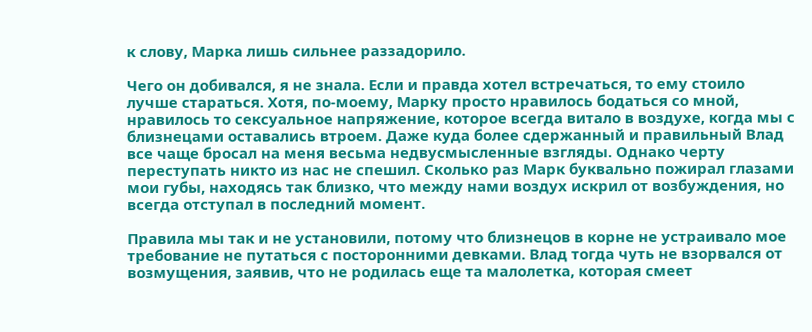к слову, Марка лишь сильнее раззадорило.

Чего он добивался, я не знала. Если и правда хотел встречаться, то ему стоило лучше стараться. Хотя, по-моему, Марку просто нравилось бодаться со мной, нравилось то сексуальное напряжение, которое всегда витало в воздухе, когда мы с близнецами оставались втроем. Даже куда более сдержанный и правильный Влад все чаще бросал на меня весьма недвусмысленные взгляды. Однако черту переступать никто из нас не спешил. Сколько раз Марк буквально пожирал глазами мои губы, находясь так близко, что между нами воздух искрил от возбуждения, но всегда отступал в последний момент.

Правила мы так и не установили, потому что близнецов в корне не устраивало мое требование не путаться с посторонними девками. Влад тогда чуть не взорвался от возмущения, заявив, что не родилась еще та малолетка, которая смеет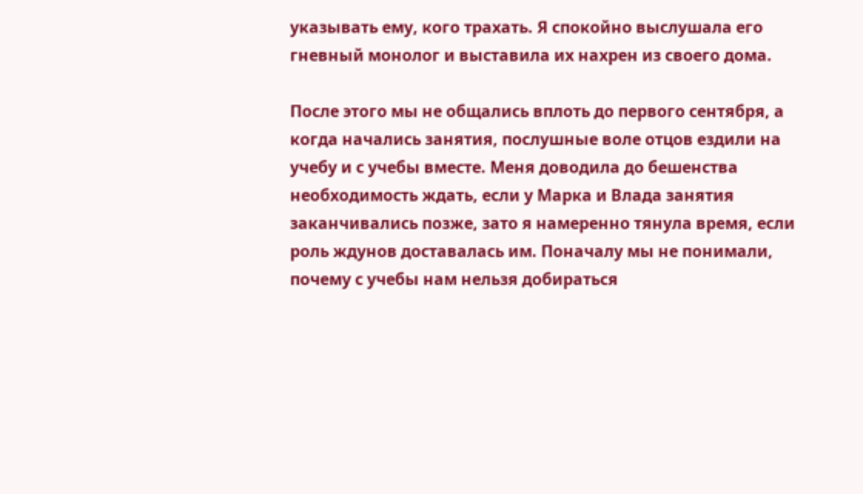указывать ему, кого трахать. Я спокойно выслушала его гневный монолог и выставила их нахрен из своего дома.

После этого мы не общались вплоть до первого сентября, а когда начались занятия, послушные воле отцов ездили на учебу и с учебы вместе. Меня доводила до бешенства необходимость ждать, если у Марка и Влада занятия заканчивались позже, зато я намеренно тянула время, если роль ждунов доставалась им. Поначалу мы не понимали, почему с учебы нам нельзя добираться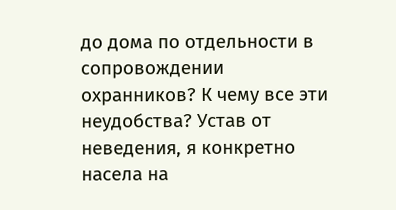до дома по отдельности в сопровождении охранников? К чему все эти неудобства? Устав от неведения, я конкретно насела на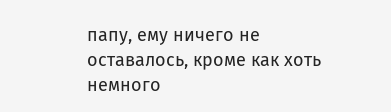папу, ему ничего не оставалось, кроме как хоть немного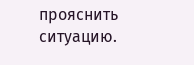прояснить ситуацию.